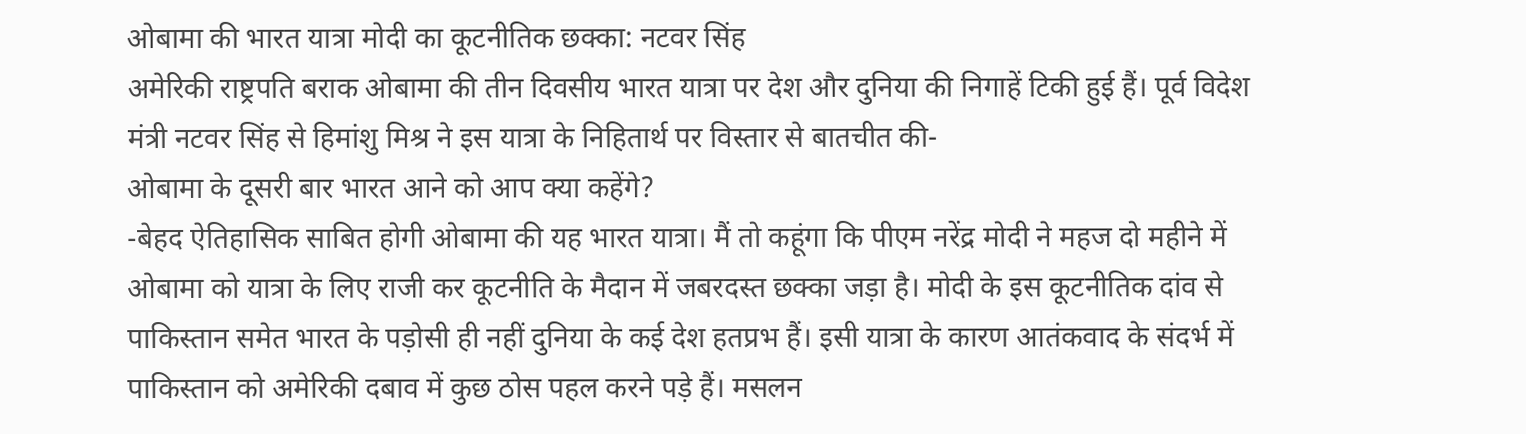ओबामा की भारत यात्रा मोदी का कूटनीतिक छक्का: नटवर सिंह
अमेरिकी राष्ट्रपति बराक ओबामा की तीन दिवसीय भारत यात्रा पर देश और दुनिया की निगाहें टिकी हुई हैं। पूर्व विदेश मंत्री नटवर सिंह से हिमांशु मिश्र ने इस यात्रा के निहितार्थ पर विस्तार से बातचीत की-
ओबामा के दूसरी बार भारत आने को आप क्या कहेंगे?
-बेहद ऐतिहासिक साबित होगी ओबामा की यह भारत यात्रा। मैं तो कहूंगा कि पीएम नरेंद्र मोदी ने महज दो महीने में ओबामा को यात्रा के लिए राजी कर कूटनीति के मैदान में जबरदस्त छक्का जड़ा है। मोदी के इस कूटनीतिक दांव से पाकिस्तान समेत भारत के पड़ोसी ही नहीं दुनिया के कई देश हतप्रभ हैं। इसी यात्रा के कारण आतंकवाद के संदर्भ में पाकिस्तान को अमेरिकी दबाव में कुछ ठोस पहल करने पड़े हैं। मसलन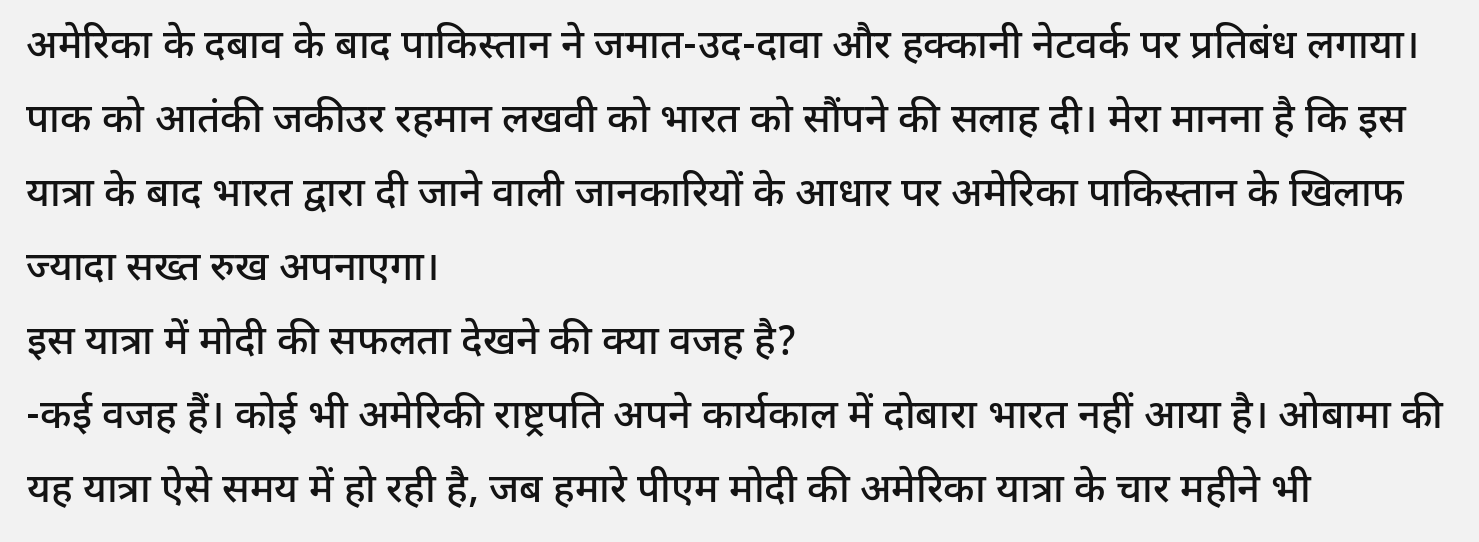अमेरिका के दबाव के बाद पाकिस्तान ने जमात-उद-दावा और हक्कानी नेटवर्क पर प्रतिबंध लगाया। पाक को आतंकी जकीउर रहमान लखवी को भारत को सौंपने की सलाह दी। मेरा मानना है कि इस यात्रा के बाद भारत द्वारा दी जाने वाली जानकारियों के आधार पर अमेरिका पाकिस्तान के खिलाफ ज्यादा सख्त रुख अपनाएगा।
इस यात्रा में मोदी की सफलता देखने की क्या वजह है?
-कई वजह हैं। कोई भी अमेरिकी राष्ट्रपति अपने कार्यकाल में दोबारा भारत नहीं आया है। ओबामा की यह यात्रा ऐसे समय में हो रही है, जब हमारे पीएम मोदी की अमेरिका यात्रा के चार महीने भी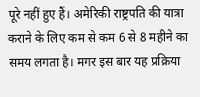पूरे नहीं हुए हैं। अमेरिकी राष्ट्रपति की यात्रा कराने के लिए कम से कम 6 से 8 महीने का समय लगता है। मगर इस बार यह प्रक्रिया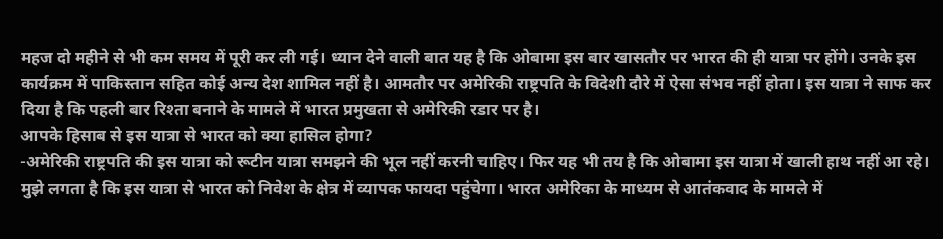महज दो महीने से भी कम समय में पूरी कर ली गई। ध्यान देने वाली बात यह है कि ओबामा इस बार खासतौर पर भारत की ही यात्रा पर होंगे। उनके इस कार्यक्रम में पाकिस्तान सहित कोई अन्य देश शामिल नहीं है। आमतौर पर अमेरिकी राष्ट्रपति के विदेशी दौरे में ऐसा संभव नहीं होता। इस यात्रा ने साफ कर दिया है कि पहली बार रिश्ता बनाने के मामले में भारत प्रमुखता से अमेरिकी रडार पर है।
आपके हिसाब से इस यात्रा से भारत को क्या हासिल होगा?
-अमेरिकी राष्ट्रपति की इस यात्रा को रूटीन यात्रा समझने की भूल नहीं करनी चाहिए। फिर यह भी तय है कि ओबामा इस यात्रा में खाली हाथ नहीं आ रहे। मुझे लगता है कि इस यात्रा से भारत को निवेश के क्षेत्र में व्यापक फायदा पहुंचेगा। भारत अमेरिका के माध्यम से आतंकवाद के मामले में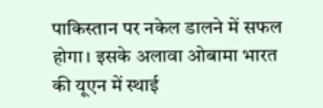पाकिस्तान पर नकेल डालने में सफल होगा। इसके अलावा ओबामा भारत की यूएन में स्थाई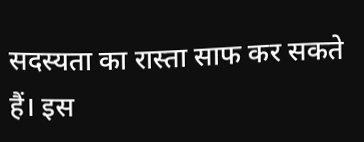सदस्यता का रास्ता साफ कर सकते हैं। इस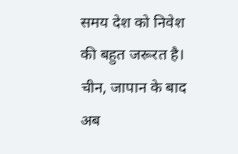समय देश को निवेश की बहुत जरूरत है। चीन, जापान के बाद अब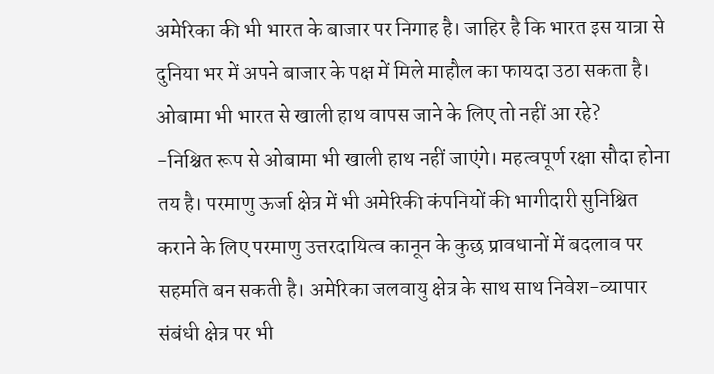अमेरिका की भी भारत के बाजार पर निगाह है। जाहिर है कि भारत इस यात्रा से दुनिया भर में अपने बाजार के पक्ष में मिले माहौल का फायदा उठा सकता है।
ओबामा भी भारत से खाली हाथ वापस जाने के लिए तो नहीं आ रहे?
-निश्चित रूप से ओबामा भी खाली हाथ नहीं जाएंगे। महत्वपूर्ण रक्षा सौदा होना तय है। परमाणु ऊर्जा क्षेत्र में भी अमेरिकी कंपनियों की भागीदारी सुनिश्चित कराने के लिए परमाणु उत्तरदायित्व कानून के कुछ प्रावधानों में बदलाव पर सहमति बन सकती है। अमेरिका जलवायु क्षेत्र के साथ साथ निवेश-व्यापार संबंधी क्षेत्र पर भी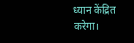ध्यान केंद्रित करेगा।